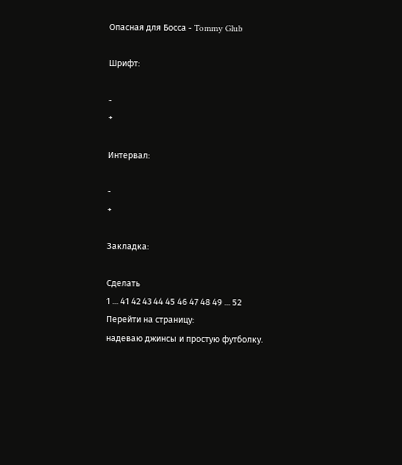Опасная для Босса - Tommy Glub

Шрифт:

-
+

Интервал:

-
+

Закладка:

Сделать
1 ... 41 42 43 44 45 46 47 48 49 ... 52
Перейти на страницу:
надеваю джинсы и простую футболку.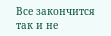Все закончится так и не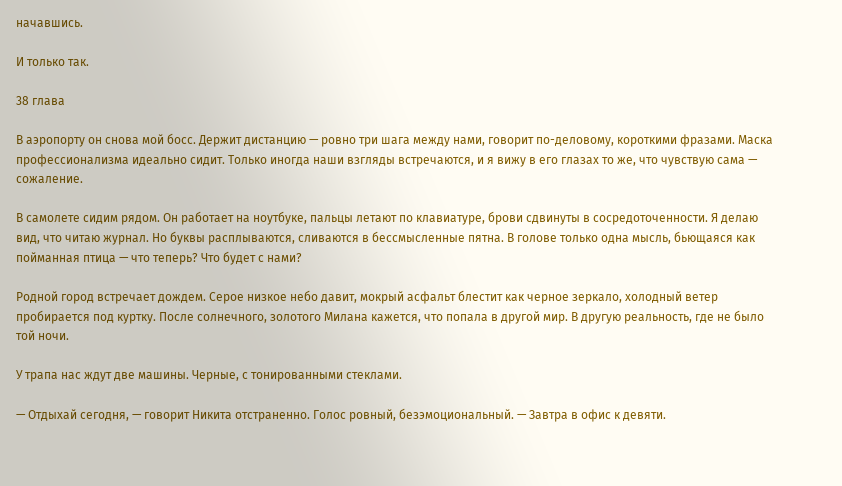начавшись.

И только так.

38 глава

В аэропорту он снова мой босс. Держит дистанцию — ровно три шага между нами, говорит по-деловому, короткими фразами. Маска профессионализма идеально сидит. Только иногда наши взгляды встречаются, и я вижу в его глазах то же, что чувствую сама — сожаление.

В самолете сидим рядом. Он работает на ноутбуке, пальцы летают по клавиатуре, брови сдвинуты в сосредоточенности. Я делаю вид, что читаю журнал. Но буквы расплываются, сливаются в бессмысленные пятна. В голове только одна мысль, бьющаяся как пойманная птица — что теперь? Что будет с нами?

Родной город встречает дождем. Серое низкое небо давит, мокрый асфальт блестит как черное зеркало, холодный ветер пробирается под куртку. После солнечного, золотого Милана кажется, что попала в другой мир. В другую реальность, где не было той ночи.

У трапа нас ждут две машины. Черные, с тонированными стеклами.

— Отдыхай сегодня, — говорит Никита отстраненно. Голос ровный, безэмоциональный. — Завтра в офис к девяти.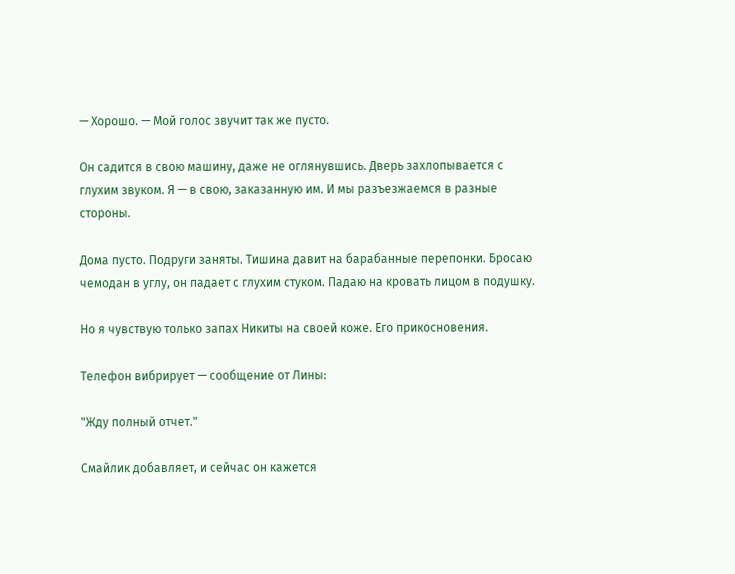— Хорошо. — Мой голос звучит так же пусто.

Он садится в свою машину, даже не оглянувшись. Дверь захлопывается с глухим звуком. Я — в свою, заказанную им. И мы разъезжаемся в разные стороны.

Дома пусто. Подруги заняты. Тишина давит на барабанные перепонки. Бросаю чемодан в углу, он падает с глухим стуком. Падаю на кровать лицом в подушку.

Но я чувствую только запах Никиты на своей коже. Его прикосновения.

Телефон вибрирует — сообщение от Лины:

"Жду полный отчет."

Смайлик добавляет, и сейчас он кажется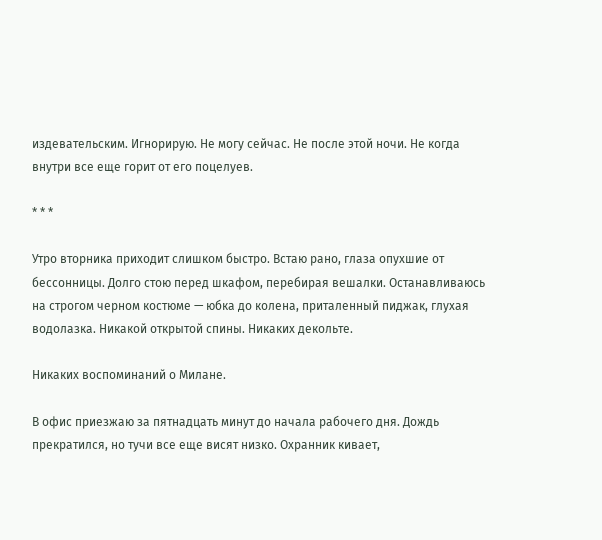издевательским. Игнорирую. Не могу сейчас. Не после этой ночи. Не когда внутри все еще горит от его поцелуев.

* * *

Утро вторника приходит слишком быстро. Встаю рано, глаза опухшие от бессонницы. Долго стою перед шкафом, перебирая вешалки. Останавливаюсь на строгом черном костюме — юбка до колена, приталенный пиджак, глухая водолазка. Никакой открытой спины. Никаких декольте.

Никаких воспоминаний о Милане.

В офис приезжаю за пятнадцать минут до начала рабочего дня. Дождь прекратился, но тучи все еще висят низко. Охранник кивает,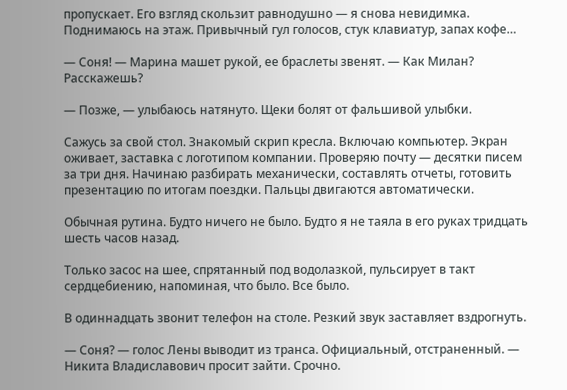пропускает. Его взгляд скользит равнодушно — я снова невидимка. Поднимаюсь на этаж. Привычный гул голосов, стук клавиатур, запах кофе…

— Соня! — Марина машет рукой, ее браслеты звенят. — Как Милан? Расскажешь?

— Позже, — улыбаюсь натянуто. Щеки болят от фальшивой улыбки.

Сажусь за свой стол. Знакомый скрип кресла. Включаю компьютер. Экран оживает, заставка с логотипом компании. Проверяю почту — десятки писем за три дня. Начинаю разбирать механически, составлять отчеты, готовить презентацию по итогам поездки. Пальцы двигаются автоматически.

Обычная рутина. Будто ничего не было. Будто я не таяла в его руках тридцать шесть часов назад.

Только засос на шее, спрятанный под водолазкой, пульсирует в такт сердцебиению, напоминая, что было. Все было.

В одиннадцать звонит телефон на столе. Резкий звук заставляет вздрогнуть.

— Соня? — голос Лены выводит из транса. Официальный, отстраненный. — Никита Владиславович просит зайти. Срочно.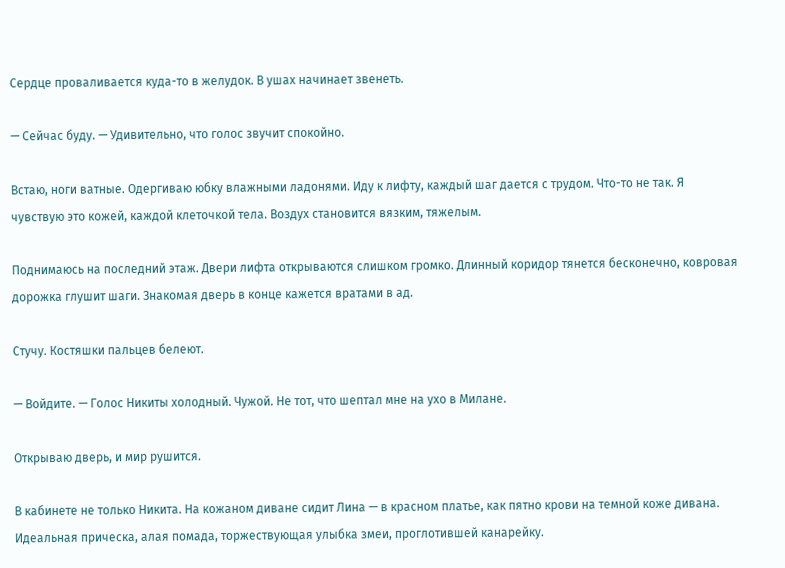Сердце проваливается куда-то в желудок. В ушах начинает звенеть.

— Сейчас буду. — Удивительно, что голос звучит спокойно.

Встаю, ноги ватные. Одергиваю юбку влажными ладонями. Иду к лифту, каждый шаг дается с трудом. Что-то не так. Я чувствую это кожей, каждой клеточкой тела. Воздух становится вязким, тяжелым.

Поднимаюсь на последний этаж. Двери лифта открываются слишком громко. Длинный коридор тянется бесконечно, ковровая дорожка глушит шаги. Знакомая дверь в конце кажется вратами в ад.

Стучу. Костяшки пальцев белеют.

— Войдите. — Голос Никиты холодный. Чужой. Не тот, что шептал мне на ухо в Милане.

Открываю дверь, и мир рушится.

В кабинете не только Никита. На кожаном диване сидит Лина — в красном платье, как пятно крови на темной коже дивана. Идеальная прическа, алая помада, торжествующая улыбка змеи, проглотившей канарейку.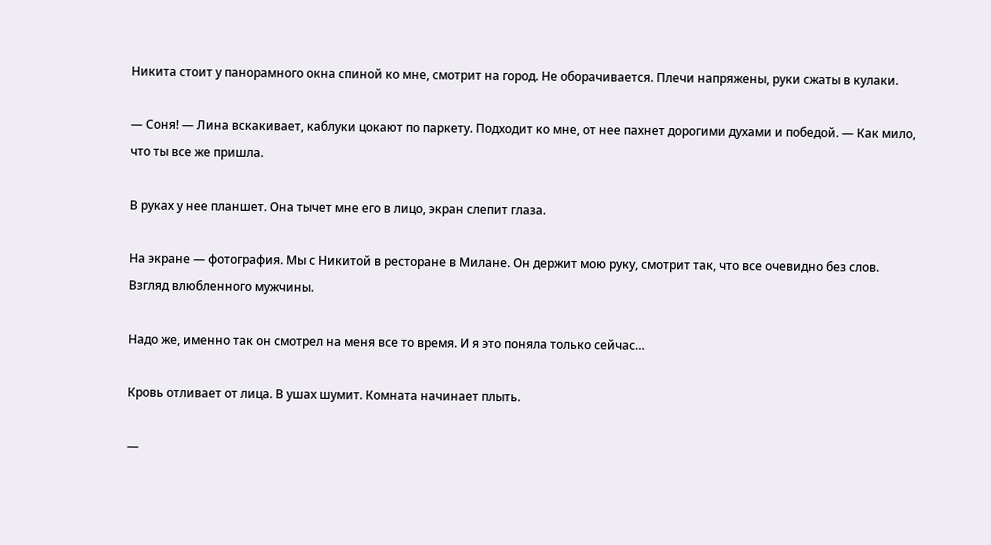Никита стоит у панорамного окна спиной ко мне, смотрит на город. Не оборачивается. Плечи напряжены, руки сжаты в кулаки.

— Соня! — Лина вскакивает, каблуки цокают по паркету. Подходит ко мне, от нее пахнет дорогими духами и победой. — Как мило, что ты все же пришла.

В руках у нее планшет. Она тычет мне его в лицо, экран слепит глаза.

На экране — фотография. Мы с Никитой в ресторане в Милане. Он держит мою руку, смотрит так, что все очевидно без слов. Взгляд влюбленного мужчины.

Надо же, именно так он смотрел на меня все то время. И я это поняла только сейчас…

Кровь отливает от лица. В ушах шумит. Комната начинает плыть.

—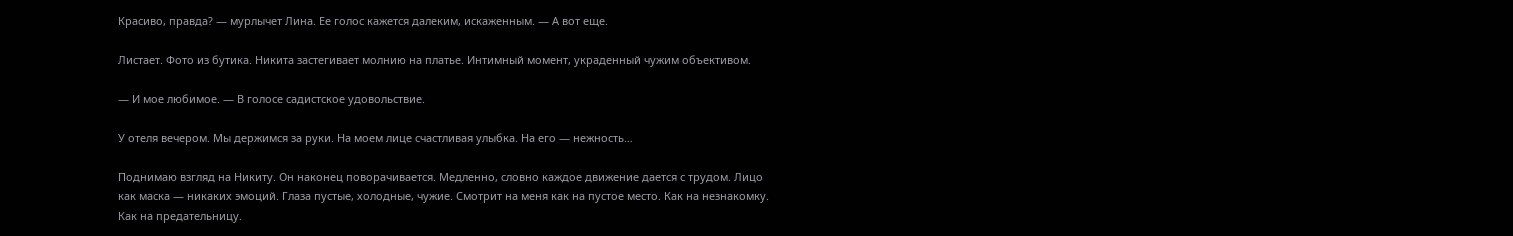Красиво, правда? — мурлычет Лина. Ее голос кажется далеким, искаженным. — А вот еще.

Листает. Фото из бутика. Никита застегивает молнию на платье. Интимный момент, украденный чужим объективом.

— И мое любимое. — В голосе садистское удовольствие.

У отеля вечером. Мы держимся за руки. На моем лице счастливая улыбка. На его — нежность…

Поднимаю взгляд на Никиту. Он наконец поворачивается. Медленно, словно каждое движение дается с трудом. Лицо как маска — никаких эмоций. Глаза пустые, холодные, чужие. Смотрит на меня как на пустое место. Как на незнакомку. Как на предательницу.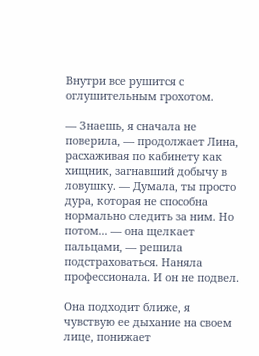Внутри все рушится с оглушительным грохотом.

— Знаешь, я сначала не поверила, — продолжает Лина, расхаживая по кабинету как хищник, загнавший добычу в ловушку. — Думала, ты просто дура, которая не способна нормально следить за ним. Но потом... — она щелкает пальцами, — решила подстраховаться. Наняла профессионала. И он не подвел.

Она подходит ближе, я чувствую ее дыхание на своем лице, понижает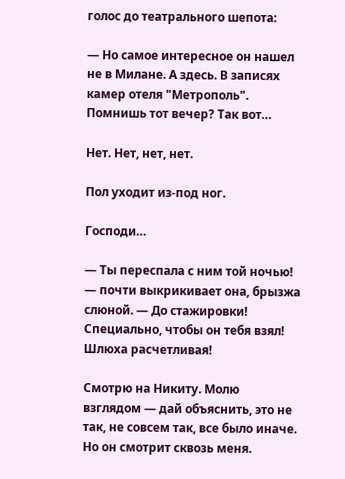голос до театрального шепота:

— Но самое интересное он нашел не в Милане. А здесь. В записях камер отеля "Метрополь". Помнишь тот вечер? Так вот…

Нет. Нет, нет, нет.

Пол уходит из-под ног.

Господи…

— Ты переспала с ним той ночью! — почти выкрикивает она, брызжа слюной. — До стажировки! Специально, чтобы он тебя взял! Шлюха расчетливая!

Смотрю на Никиту. Молю взглядом — дай объяснить, это не так, не совсем так, все было иначе. Но он смотрит сквозь меня.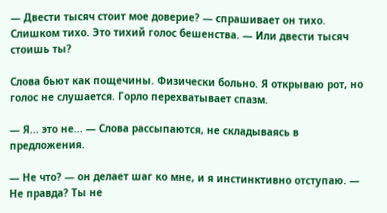— Двести тысяч стоит мое доверие? — спрашивает он тихо. Слишком тихо. Это тихий голос бешенства. — Или двести тысяч стоишь ты?

Слова бьют как пощечины. Физически больно. Я открываю рот, но голос не слушается. Горло перехватывает спазм.

— Я... это не... — Слова рассыпаются, не складываясь в предложения.

— Не что? — он делает шаг ко мне, и я инстинктивно отступаю. — Не правда? Ты не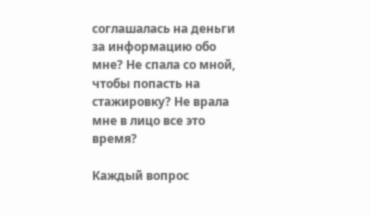соглашалась на деньги за информацию обо мне? Не спала со мной, чтобы попасть на стажировку? Не врала мне в лицо все это время?

Каждый вопрос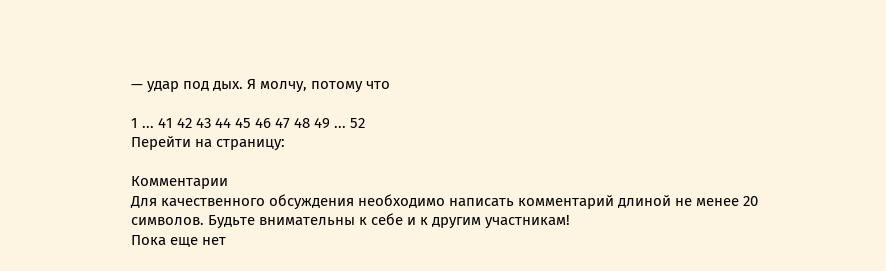— удар под дых. Я молчу, потому что

1 ... 41 42 43 44 45 46 47 48 49 ... 52
Перейти на страницу:

Комментарии
Для качественного обсуждения необходимо написать комментарий длиной не менее 20 символов. Будьте внимательны к себе и к другим участникам!
Пока еще нет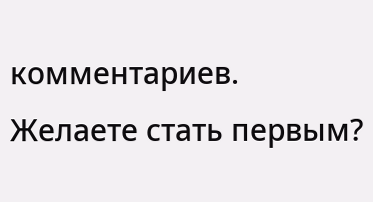комментариев. Желаете стать первым?